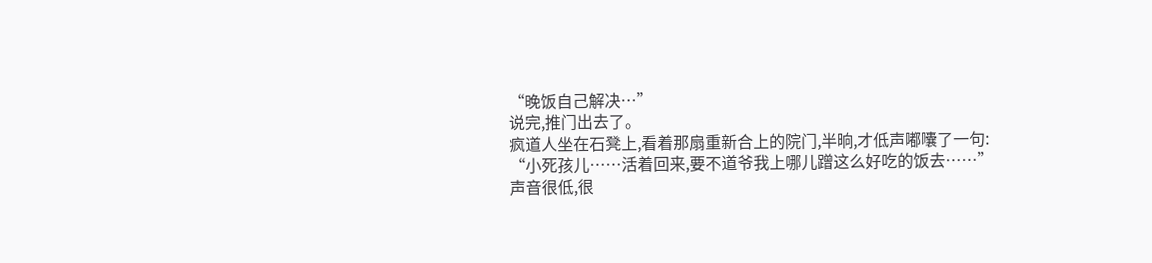“晚饭自己解决…”
说完,推门出去了。
疯道人坐在石凳上,看着那扇重新合上的院门,半晌,才低声嘟囔了一句:
“小死孩儿……活着回来,要不道爷我上哪儿蹭这么好吃的饭去……”
声音很低,很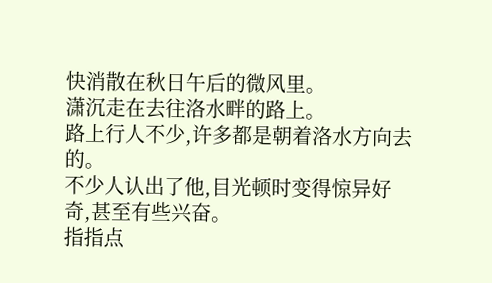快消散在秋日午后的微风里。
潇沉走在去往洛水畔的路上。
路上行人不少,许多都是朝着洛水方向去的。
不少人认出了他,目光顿时变得惊异好奇,甚至有些兴奋。
指指点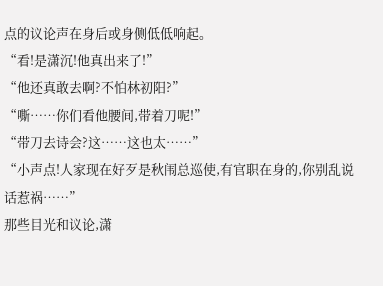点的议论声在身后或身侧低低响起。
“看!是潇沉!他真出来了!”
“他还真敢去啊?不怕林初阳?”
“嘶……你们看他腰间,带着刀呢!”
“带刀去诗会?这……这也太……”
“小声点!人家现在好歹是秋闱总巡使,有官职在身的,你别乱说话惹祸……”
那些目光和议论,潇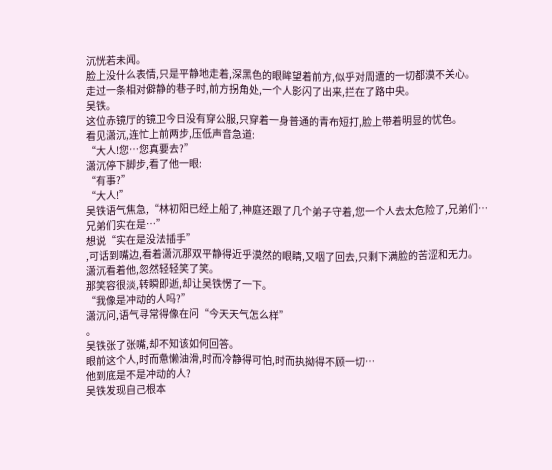沉恍若未闻。
脸上没什么表情,只是平静地走着,深黑色的眼眸望着前方,似乎对周遭的一切都漠不关心。
走过一条相对僻静的巷子时,前方拐角处,一个人影闪了出来,拦在了路中央。
吴铁。
这位赤镜厅的镜卫今日没有穿公服,只穿着一身普通的青布短打,脸上带着明显的忧色。
看见潇沉,连忙上前两步,压低声音急道:
“大人!您…您真要去?”
潇沉停下脚步,看了他一眼:
“有事?”
“大人!”
吴铁语气焦急,“林初阳已经上船了,神庭还跟了几个弟子守着,您一个人去太危险了,兄弟们…兄弟们实在是…”
想说“实在是没法插手”
,可话到嘴边,看着潇沉那双平静得近乎漠然的眼睛,又咽了回去,只剩下满脸的苦涩和无力。
潇沉看着他,忽然轻轻笑了笑。
那笑容很淡,转瞬即逝,却让吴铁愣了一下。
“我像是冲动的人吗?”
潇沉问,语气寻常得像在问“今天天气怎么样”
。
吴铁张了张嘴,却不知该如何回答。
眼前这个人,时而惫懒油滑,时而冷静得可怕,时而执拗得不顾一切…
他到底是不是冲动的人?
吴铁发现自己根本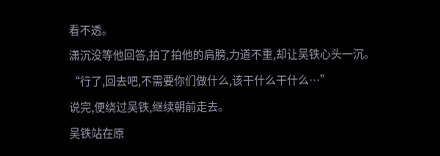看不透。
潇沉没等他回答,拍了拍他的肩膀,力道不重,却让吴铁心头一沉。
“行了,回去吧,不需要你们做什么,该干什么干什么…”
说完,便绕过吴铁,继续朝前走去。
吴铁站在原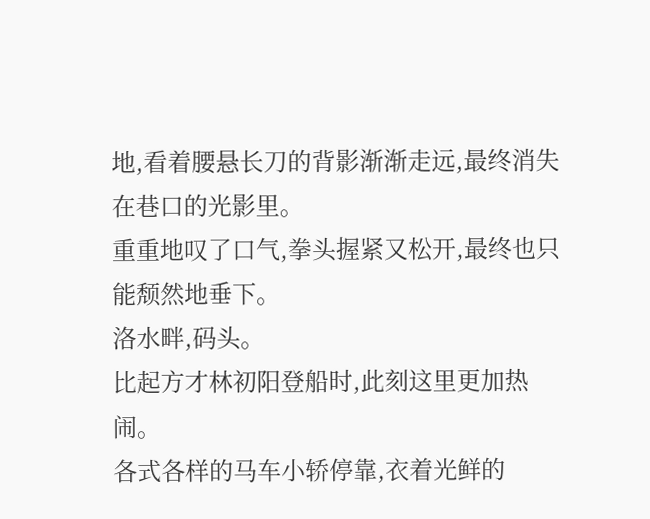地,看着腰悬长刀的背影渐渐走远,最终消失在巷口的光影里。
重重地叹了口气,拳头握紧又松开,最终也只能颓然地垂下。
洛水畔,码头。
比起方才林初阳登船时,此刻这里更加热闹。
各式各样的马车小轿停靠,衣着光鲜的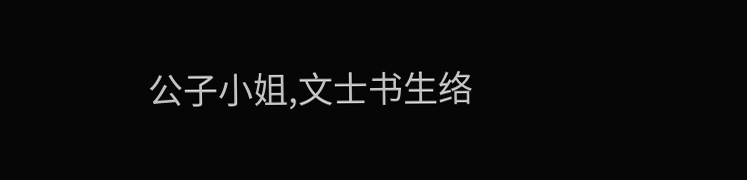公子小姐,文士书生络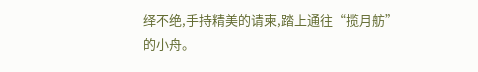绎不绝,手持精美的请柬,踏上通往“揽月舫”
的小舟。